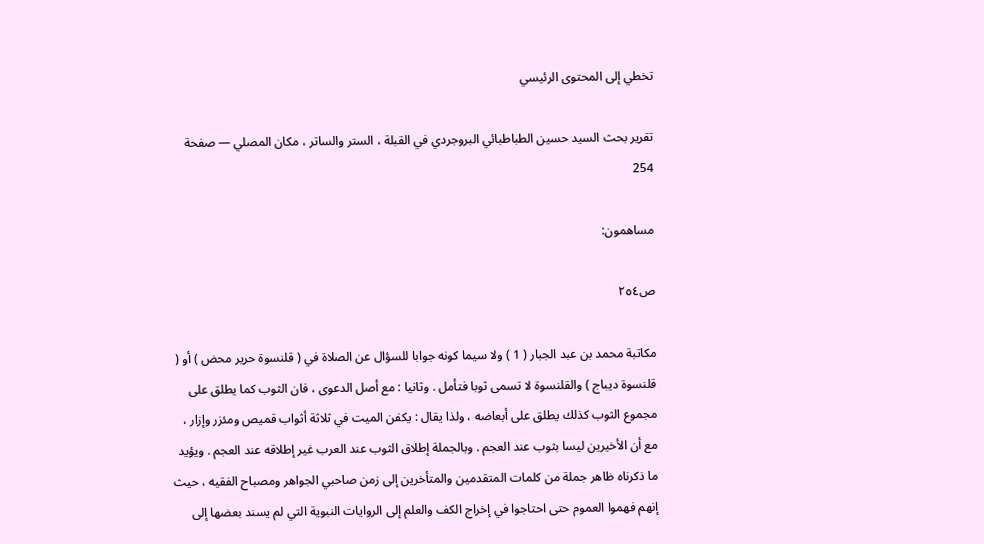تخطي إلى المحتوى الرئيسي

تقرير بحث السيد حسين الطباطبائي البروجردي في القبلة ، الستر والساتر ، مكان المصلي — صفحة 254

مساهمون:

ص٢٥٤

مكاتبة محمد بن عبد الجبار ( 1 ) ولا سيما كونه جوابا للسؤال عن الصلاة في ( قلنسوة حرير محض ) أو ( قلنسوة ديباج ) والقلنسوة لا تسمى ثوبا فتأمل . وثانيا : مع أصل الدعوى ، فان الثوب كما يطلق على مجموع الثوب كذلك يطلق على أبعاضه ، ولذا يقال : يكفن الميت في ثلاثة أثواب قميص ومئزر وإزار ، مع أن الأخيرين ليسا بثوب عند العجم . وبالجملة إطلاق الثوب عند العرب غير إطلاقه عند العجم . ويؤيد ما ذكرناه ظاهر جملة من كلمات المتقدمين والمتأخرين إلى زمن صاحبي الجواهر ومصباح الفقيه ، حيث إنهم فهموا العموم حتى احتاجوا في إخراج الكف والعلم إلى الروايات النبوية التي لم يسند بعضها إلى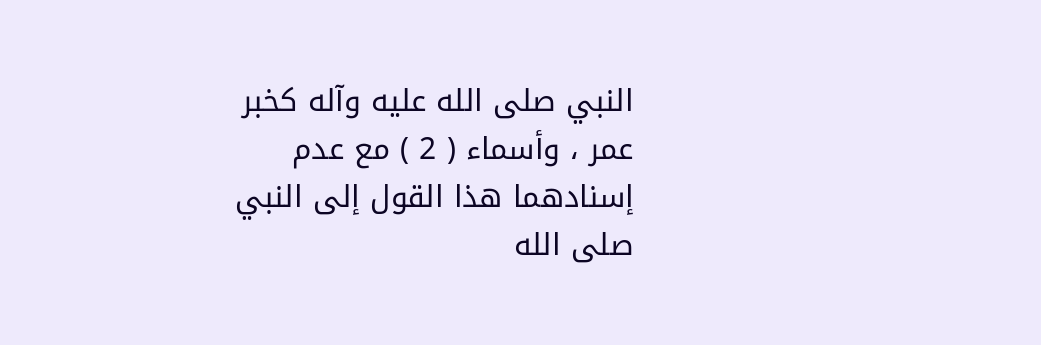النبي صلى الله عليه وآله كخبر عمر ، وأسماء ( 2 ) مع عدم إسنادهما هذا القول إلى النبي صلى الله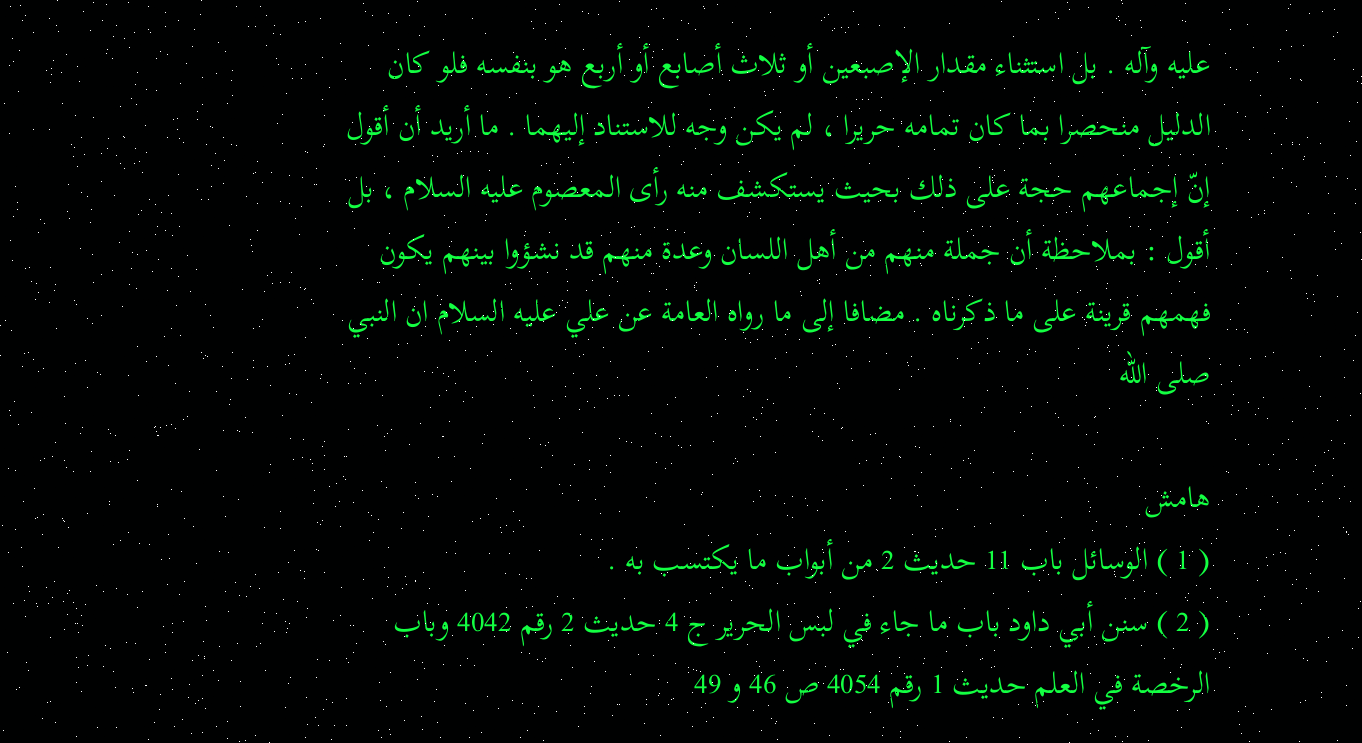عليه وآله . بل استثناء مقدار الإصبعين أو ثلاث أصابع أو أربع هو بنفسه فلو كان الدليل منحصرا بما كان تمامه حريرا ، لم يكن وجه للاستناد إليهما . ما أريد أن أقول إنّ إجماعهم حجة على ذلك بحيث يستكشف منه رأى المعصوم عليه السلام ، بل أقول : بملاحظة أن جملة منهم من أهل اللسان وعدة منهم قد نشؤوا بينهم يكون فهمهم قرينة على ما ذكرناه . مضافا إلى ما رواه العامة عن علي عليه السلام ان النبي صلى الله

هامش
( 1 ) الوسائل باب 11 حديث 2 من أبواب ما يكتسب به .
( 2 ) سنن أبي داود باب ما جاء في لبس الحرير ج 4 حديث 2 رقم 4042 وباب الرخصة في العلم حديث 1 رقم 4054 ص 46 و 49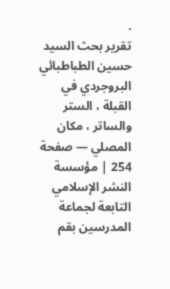.
تقرير بحث السيد حسين الطباطبائي البروجردي في القبلة ، الستر والساتر ، مكان المصلي — صفحة 254 | مؤسسة النشر الإسلامي التابعة لجماعة المدرسين بقم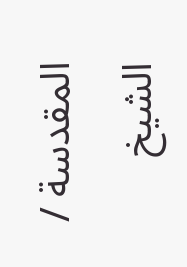المقدسة / الشيخ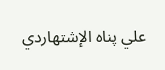علي پناه الإشتهاردي